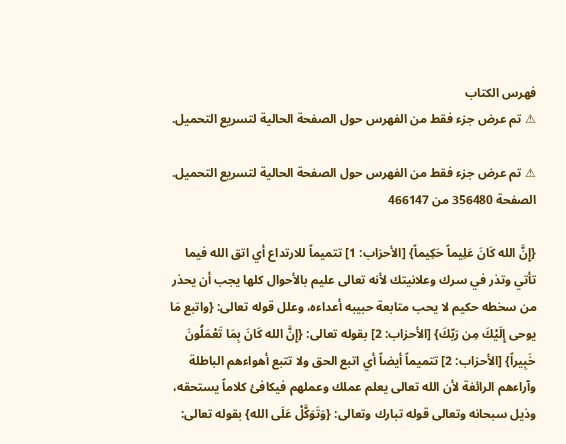فهرس الكتاب
⚠ تم عرض جزء فقط من الفهرس حول الصفحة الحالية لتسريع التحميل.

⚠ تم عرض جزء فقط من الفهرس حول الصفحة الحالية لتسريع التحميل.
الصفحة 356480 من 466147

{إِنَّ الله كَانَ عَلِيماً حَكِيماً} [الأحزاب: 1] تتميماً للارتداع أي اتق الله فيما تأتي وتذر في سرك وعلانيتك لأنه تعالى عليم بالأحوال كلها يجب أن يحذر من سخطه حكيم لا يحب متابعة حبيبه أعداءه، وعلل قوله تعالى: {واتبع مَا يوحى إِلَيْكَ مِن رَبّكَ} [الأحزاب: 2] بقوله تعالى: {إِنَّ الله كَانَ بِمَا تَعْمَلُونَ خَبِيراً} [الأحزاب: 2] تتميماً أيضاً أي اتبع الحق ولا تتبع أهواءهم الباطلة وآراءهم الرائغة لأن الله تعالى يعلم عملك وعملهم فيكافئ كلاماً يستحقه، وذيل سبحانه وتعالى قوله تبارك وتعالى: {وَتَوَكَّلْ عَلَى الله} بقوله تعالى: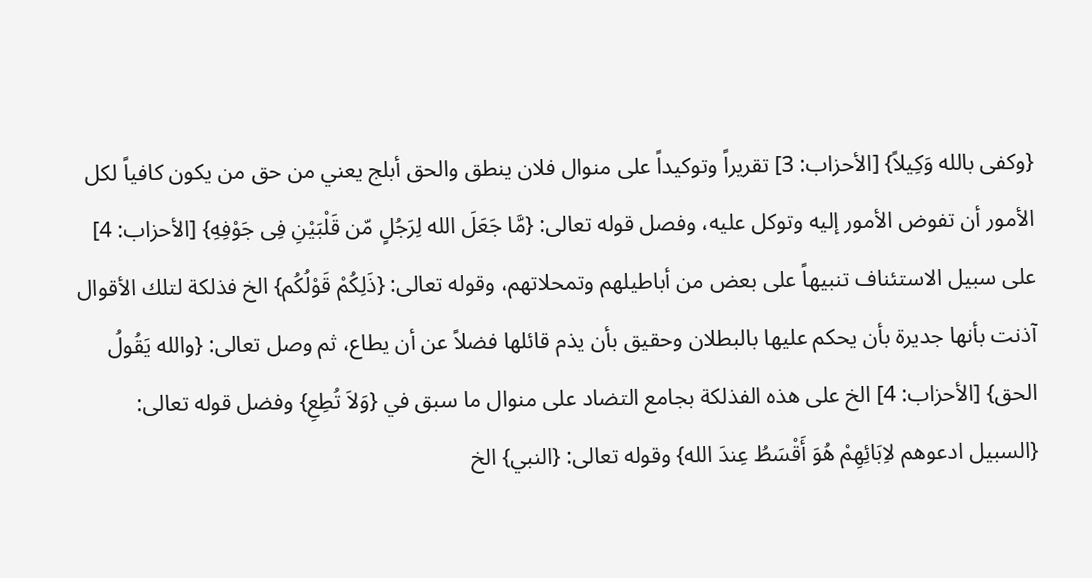{وكفى بالله وَكِيلاً} [الأحزاب: 3] تقريراً وتوكيداً على منوال فلان ينطق والحق أبلج يعني من حق من يكون كافياً لكل الأمور أن تفوض الأمور إليه وتوكل عليه، وفصل قوله تعالى: {مَّا جَعَلَ الله لِرَجُلٍ مّن قَلْبَيْنِ فِى جَوْفِهِ} [الأحزاب: 4] على سبيل الاستئناف تنبيهاً على بعض من أباطيلهم وتمحلاتهم، وقوله تعالى: {ذَلِكُمْ قَوْلُكُم} الخ فذلكة لتلك الأقوال آذنت بأنها جديرة بأن يحكم عليها بالبطلان وحقيق بأن يذم قائلها فضلاً عن أن يطاع، ثم وصل تعالى: {والله يَقُولُ الحق} [الأحزاب: 4] الخ على هذه الفذلكة بجامع التضاد على منوال ما سبق في {وَلاَ تُطِعِ} وفضل قوله تعالى: {السبيل ادعوهم لاِبَائِهِمْ هُوَ أَقْسَطُ عِندَ الله} وقوله تعالى: {النبي} الخ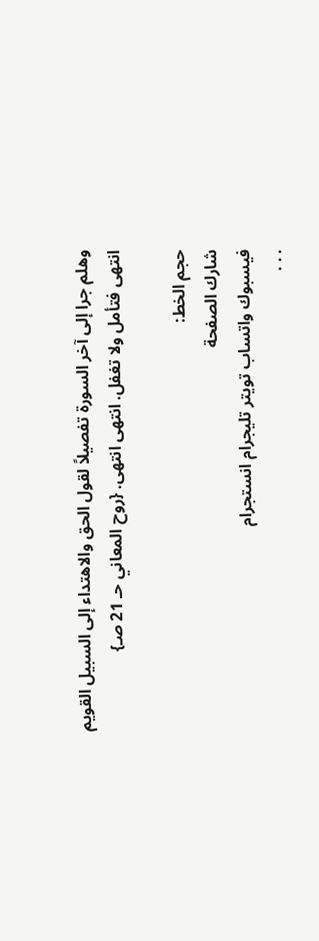وهلم جرا إلى آخر السورة تفصيلاً لقول الحق والاهتداء إلى السبيل القويم انتهى فتأمل ولا تغفل. انتهى انتهى. {روح المعاني حـ 21 صـ}

حجم الخط:
شارك الصفحة
فيسبوك واتساب تويتر تليجرام انستجرام
. . .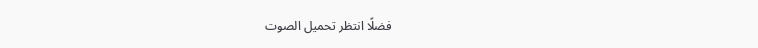فضلًا انتظر تحميل الصوت